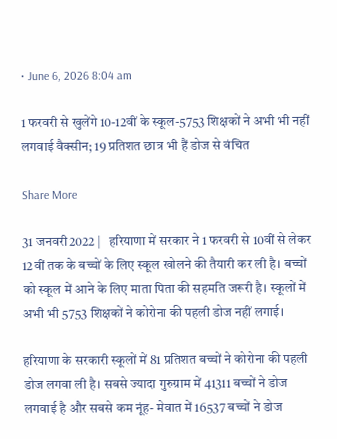• June 6, 2026 8:04 am

1 फरवरी से खुलेंगे 10-12वीं के स्कूल-5753 शिक्षकों ने अभी भी नहीं लगवाई वैक्सीन; 19 प्रतिशत छात्र भी हैं डोज से वंचित

Share More

31 जनवरी2022 |   हरियाणा में सरकार ने 1 फरवरी से 10वीं से लेकर 12वीं तक के बच्चों के लिए स्कूल खोलने की तैयारी कर ली है। बच्चों को स्कूल में आने के लिए माता पिता की सहमति जरूरी है। स्कूलों में अभी भी 5753 शिक्षकों ने कोरोना की पहली डोज नहीं लगाई।

हरियाणा के सरकारी स्कूलों में 81 प्रतिशत बच्चों ने कोरोना की पहली डोज लगवा ली है। सबसे ज्यादा गुरुग्राम में 41311 बच्चों ने डोज लगवाई है और सबसे कम नूंह- मेवात में 16537 बच्चों ने डोज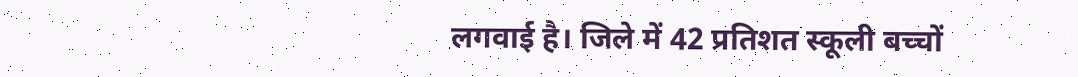लगवाई है। जिले में 42 प्रतिशत स्कूली बच्चों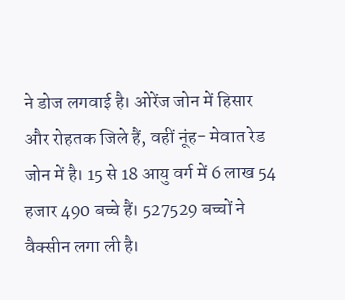ने डोज लगवाई है। ओरेंज जोन में हिसार और रोहतक जिले हैं, वहीं नूंह- मेवात रेड जोन में है। 15 से 18 आयु वर्ग में 6 लाख 54 हजार 490 बच्चे हैं। 527529 बच्चों ने वैक्सीन लगा ली है।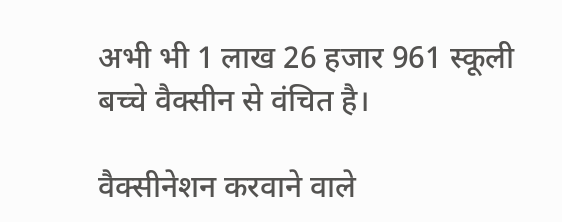अभी भी 1 लाख 26 हजार 961 स्कूली बच्चे वैक्सीन से वंचित है।

वैक्सीनेशन करवाने वाले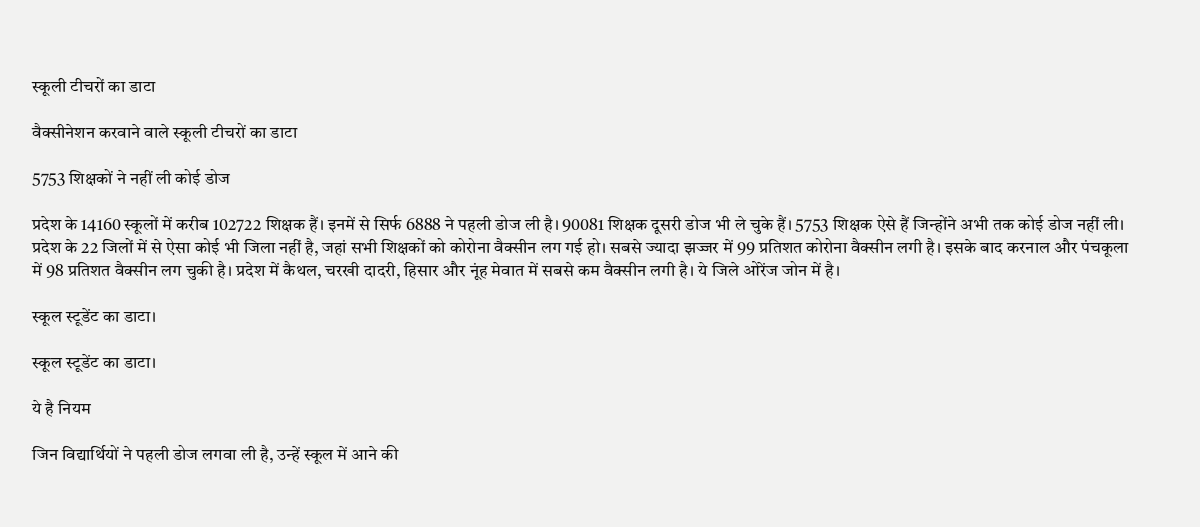स्कूली टीचरों का डाटा

वैक्सीनेशन करवाने वाले स्कूली टीचरों का डाटा

5753 शिक्षकों ने नहीं ली कोई डोज

प्रदेश के 14160 स्कूलों में करीब 102722 शिक्षक हैं। इनमें से सिर्फ 6888 ने पहली डोज ली है। 90081 शिक्षक दूसरी डोज भी ले चुके हैं। 5753 शिक्षक ऐसे हैं जिन्होंने अभी तक कोई डोज नहीं ली। प्रदेश के 22 जिलों में से ऐसा कोई भी जिला नहीं है, जहां सभी शिक्षकों को कोरोना वैक्सीन लग गई हो। सबसे ज्यादा झज्जर में 99 प्रतिशत कोरोना वैक्सीन लगी है। इसके बाद करनाल और पंचकूला में 98 प्रतिशत वैक्सीन लग चुकी है। प्रदेश में कैथल, चरखी दादरी, हिसार और नूंह मेवात में सबसे कम वैक्सीन लगी है। ये जिले ओरेंज जोन में है।

स्कूल स्टूडेंट का डाटा।

स्कूल स्टूडेंट का डाटा।

ये है नियम

जिन विद्यार्थियों ने पहली डोज लगवा ली है, उन्हें स्कूल में आने की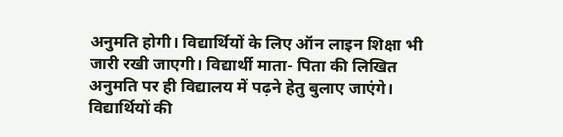अनुमति होगी। विद्यार्थियों के लिए ऑन लाइन शिक्षा भी जारी रखी जाएगी। विद्यार्थी माता- पिता की लिखित अनुमति पर ही विद्यालय में पढ़ने हेतु बुलाए जाएंगे। विद्यार्थियों की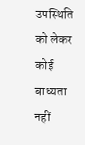उपस्थिति को लेकर कोई बाध्यता नहीं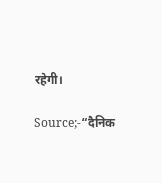रहेगी।

Source;-“दैनिक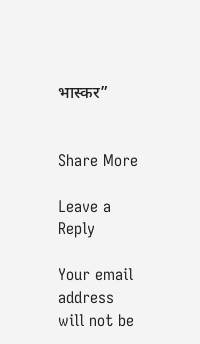भास्कर”


Share More

Leave a Reply

Your email address will not be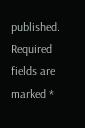published. Required fields are marked *